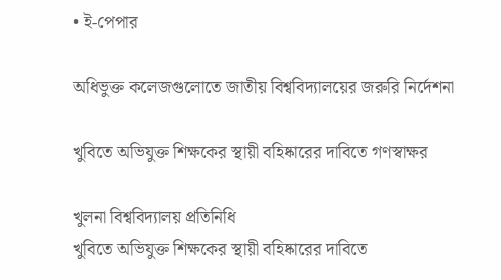• ই-পেপার

অধিভুক্ত কলেজগুলোতে জাতীয় বিশ্ববিদ্যালয়ের জরুরি নির্দেশনা

খুবিতে অভিযুক্ত শিক্ষকের স্থায়ী বহিষ্কারের দাবিতে গণস্বাক্ষর

খুলনা বিশ্ববিদ্যালয় প্রতিনিধি
খুবিতে অভিযুক্ত শিক্ষকের স্থায়ী বহিষ্কারের দাবিতে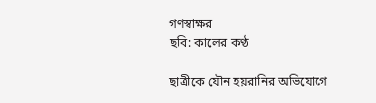গণস্বাক্ষর
ছবি: কালের কণ্ঠ

ছাত্রীকে যৌন হয়রানির অভিযোগে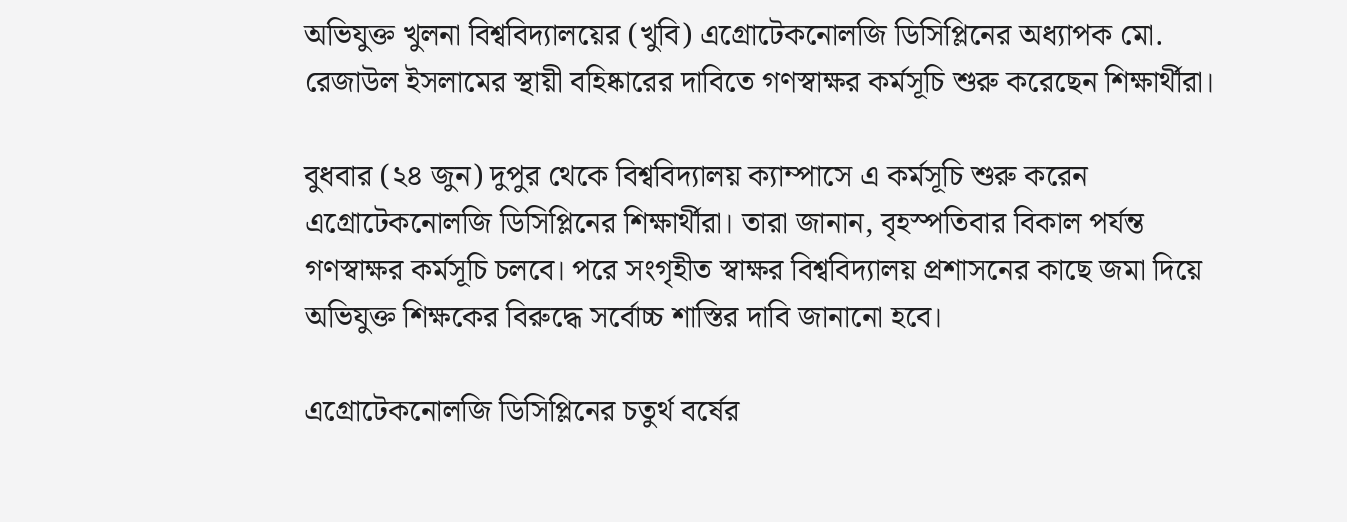অভিযুক্ত খুলনা বিশ্ববিদ্যালয়ের (খুবি) এগ্রোটেকনোলজি ডিসিপ্লিনের অধ্যাপক মো. রেজাউল ইসলামের স্থায়ী বহিষ্কারের দাবিতে গণস্বাক্ষর কর্মসূচি শুরু করেছেন শিক্ষার্থীরা।

বুধবার (২৪ জুন) দুপুর থেকে বিশ্ববিদ্যালয় ক্যাম্পাসে এ কর্মসূচি শুরু করেন এগ্রোটেকনোলজি ডিসিপ্লিনের শিক্ষার্থীরা। তারা জানান, বৃহস্পতিবার বিকাল পর্যন্ত গণস্বাক্ষর কর্মসূচি চলবে। পরে সংগৃহীত স্বাক্ষর বিশ্ববিদ্যালয় প্রশাসনের কাছে জমা দিয়ে অভিযুক্ত শিক্ষকের বিরুদ্ধে সর্বোচ্চ শাস্তির দাবি জানানো হবে।

এগ্রোটেকনোলজি ডিসিপ্লিনের চতুর্থ বর্ষের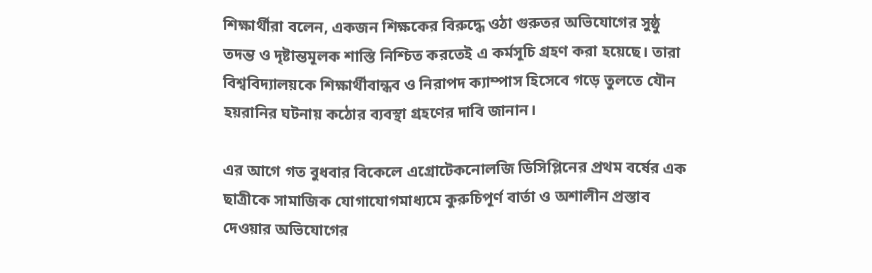শিক্ষার্থীরা বলেন, একজন শিক্ষকের বিরুদ্ধে ওঠা গুরুতর অভিযোগের সুষ্ঠু তদন্ত ও দৃষ্টান্তমূলক শাস্তি নিশ্চিত করতেই এ কর্মসূচি গ্রহণ করা হয়েছে। তারা বিশ্ববিদ্যালয়কে শিক্ষার্থীবান্ধব ও নিরাপদ ক্যাম্পাস হিসেবে গড়ে তুলতে যৌন হয়রানির ঘটনায় কঠোর ব্যবস্থা গ্রহণের দাবি জানান।

এর আগে গত বুধবার বিকেলে এগ্রোটেকনোলজি ডিসিপ্লিনের প্রথম বর্ষের এক ছাত্রীকে সামাজিক যোগাযোগমাধ্যমে কুরুচিপূর্ণ বার্তা ও অশালীন প্রস্তাব দেওয়ার অভিযোগের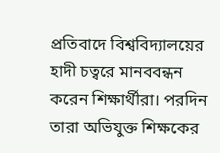প্রতিবাদে বিশ্ববিদ্যালয়ের হাদী চত্বরে মানববন্ধন করেন শিক্ষার্থীরা। পরদিন তারা অভিযুক্ত শিক্ষকের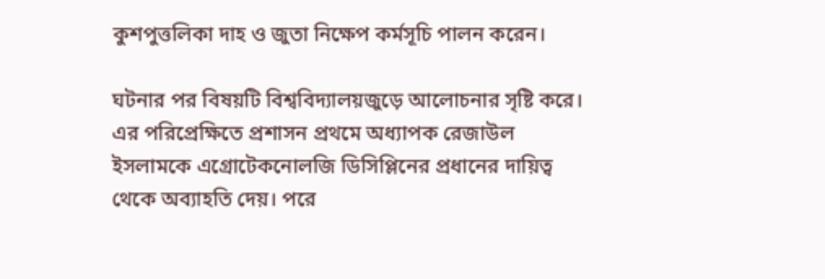কুশপুত্তলিকা দাহ ও জুতা নিক্ষেপ কর্মসূচি পালন করেন।

ঘটনার পর বিষয়টি বিশ্ববিদ্যালয়জুড়ে আলোচনার সৃষ্টি করে। এর পরিপ্রেক্ষিতে প্রশাসন প্রথমে অধ্যাপক রেজাউল ইসলামকে এগ্রোটেকনোলজি ডিসিপ্লিনের প্রধানের দায়িত্ব থেকে অব্যাহতি দেয়। পরে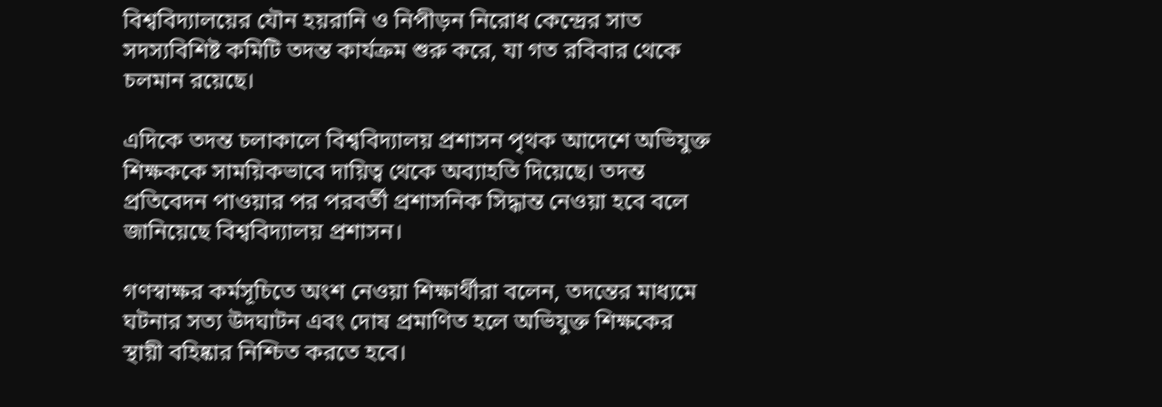বিশ্ববিদ্যালয়ের যৌন হয়রানি ও নিপীড়ন নিরোধ কেন্দ্রের সাত সদস্যবিশিষ্ট কমিটি তদন্ত কার্যক্রম শুরু করে, যা গত রবিবার থেকে চলমান রয়েছে।

এদিকে তদন্ত চলাকালে বিশ্ববিদ্যালয় প্রশাসন পৃথক আদেশে অভিযুক্ত শিক্ষককে সাময়িকভাবে দায়িত্ব থেকে অব্যাহতি দিয়েছে। তদন্ত প্রতিবেদন পাওয়ার পর পরবর্তী প্রশাসনিক সিদ্ধান্ত নেওয়া হবে বলে জানিয়েছে বিশ্ববিদ্যালয় প্রশাসন।

গণস্বাক্ষর কর্মসূচিতে অংশ নেওয়া শিক্ষার্থীরা বলেন, তদন্তের মাধ্যমে ঘটনার সত্য উদঘাটন এবং দোষ প্রমাণিত হলে অভিযুক্ত শিক্ষকের স্থায়ী বহিষ্কার নিশ্চিত করতে হবে।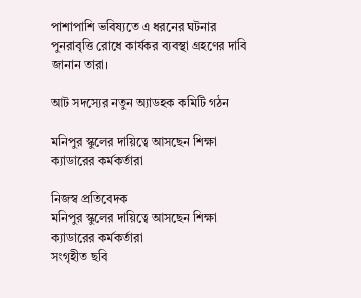পাশাপাশি ভবিষ্যতে এ ধরনের ঘটনার পুনরাবৃত্তি রোধে কার্যকর ব্যবস্থা গ্রহণের দাবি জানান তারা।

আট সদস্যের নতুন অ্যাডহক কমিটি গঠন

মনিপুর স্কুলের দায়িত্বে আসছেন শিক্ষা ক্যাডারের কর্মকর্তারা

নিজস্ব প্রতিবেদক
মনিপুর স্কুলের দায়িত্বে আসছেন শিক্ষা ক্যাডারের কর্মকর্তারা
সংগৃহীত ছবি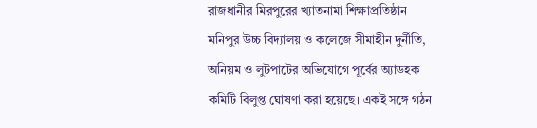রাজধানীর মিরপুরের খ্যাতনামা শিক্ষাপ্রতিষ্ঠান মনিপুর উচ্চ বিদ্যালয় ও কলেজে সীমাহীন দুর্নীতি, অনিয়ম ও লুটপাটের অভিযোগে পূর্বের অ্যাডহক কমিটি বিলুপ্ত ঘোষণা করা হয়েছে। একই সঙ্গে গঠন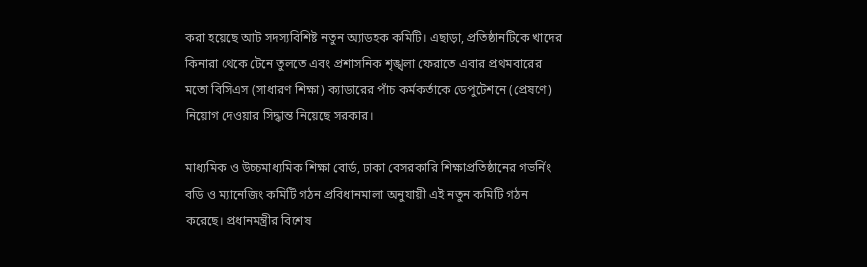করা হয়েছে আট সদস্যবিশিষ্ট নতুন অ্যাডহক কমিটি। এছাড়া, প্রতিষ্ঠানটিকে খাদের কিনারা থেকে টেনে তুলতে এবং প্রশাসনিক শৃঙ্খলা ফেরাতে এবার প্রথমবারের মতো বিসিএস (সাধারণ শিক্ষা) ক্যাডারের পাঁচ কর্মকর্তাকে ডেপুটেশনে (প্রেষণে) নিয়োগ দেওয়ার সিদ্ধান্ত নিয়েছে সরকার।

মাধ্যমিক ও উচ্চমাধ্যমিক শিক্ষা বোর্ড, ঢাকা বেসরকারি শিক্ষাপ্রতিষ্ঠানের গভর্নিং বডি ও ম্যানেজিং কমিটি গঠন প্রবিধানমালা অনুযায়ী এই নতুন কমিটি গঠন করেছে। প্রধানমন্ত্রীর বিশেষ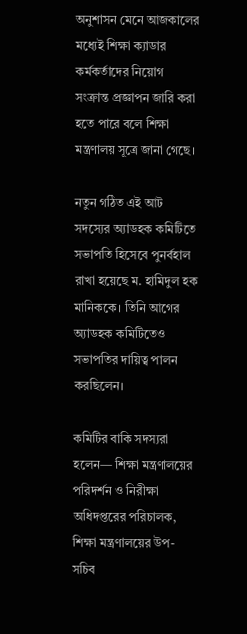অনুশাসন মেনে আজকালের মধ্যেই শিক্ষা ক্যাডার কর্মকর্তাদের নিয়োগ সংক্রান্ত প্রজ্ঞাপন জারি করা হতে পারে বলে শিক্ষা মন্ত্রণালয় সূত্রে জানা গেছে।

নতুন গঠিত এই আট সদস্যের অ্যাডহক কমিটিতে সভাপতি হিসেবে পুনর্বহাল রাখা হয়েছে ম. হামিদুল হক মানিককে। তিনি আগের অ্যাডহক কমিটিতেও সভাপতির দায়িত্ব পালন করছিলেন।

কমিটির বাকি সদস্যরা হলেন— শিক্ষা মন্ত্রণালয়ের পরিদর্শন ও নিরীক্ষা অধিদপ্তরের পরিচালক, শিক্ষা মন্ত্রণালয়ের উপ-সচিব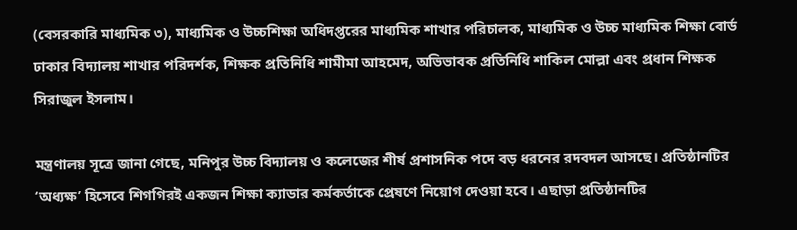(বেসরকারি মাধ্যমিক ৩), মাধ্যমিক ও উচ্চশিক্ষা অধিদপ্তরের মাধ্যমিক শাখার পরিচালক, মাধ্যমিক ও উচ্চ মাধ্যমিক শিক্ষা বোর্ড ঢাকার বিদ্যালয় শাখার পরিদর্শক, শিক্ষক প্রতিনিধি শামীমা আহমেদ, অভিভাবক প্রতিনিধি শাকিল মোল্লা এবং প্রধান শিক্ষক সিরাজুল ইসলাম।

মন্ত্রণালয় সূত্রে জানা গেছে, মনিপুর উচ্চ বিদ্যালয় ও কলেজের শীর্ষ প্রশাসনিক পদে বড় ধরনের রদবদল আসছে। প্রতিষ্ঠানটির ‘অধ্যক্ষ’ হিসেবে শিগগিরই একজন শিক্ষা ক্যাডার কর্মকর্তাকে প্রেষণে নিয়োগ দেওয়া হবে। এছাড়া প্রতিষ্ঠানটির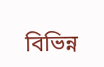বিভিন্ন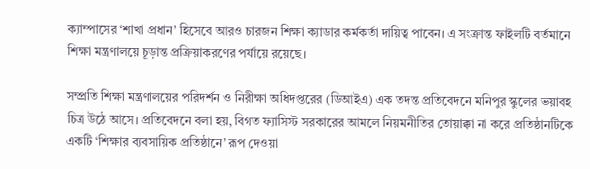ক্যাম্পাসের ‘শাখা প্রধান’ হিসেবে আরও চারজন শিক্ষা ক্যাডার কর্মকর্তা দায়িত্ব পাবেন। এ সংক্রান্ত ফাইলটি বর্তমানে শিক্ষা মন্ত্রণালয়ে চূড়ান্ত প্রক্রিয়াকরণের পর্যায়ে রয়েছে।

সম্প্রতি শিক্ষা মন্ত্রণালয়ের পরিদর্শন ও নিরীক্ষা অধিদপ্তরের (ডিআইএ) এক তদন্ত প্রতিবেদনে মনিপুর স্কুলের ভয়াবহ চিত্র উঠে আসে। প্রতিবেদনে বলা হয়, বিগত ফ্যাসিস্ট সরকারের আমলে নিয়মনীতির তোয়াক্কা না করে প্রতিষ্ঠানটিকে একটি ‘শিক্ষার ব্যবসায়িক প্রতিষ্ঠানে’ রূপ দেওয়া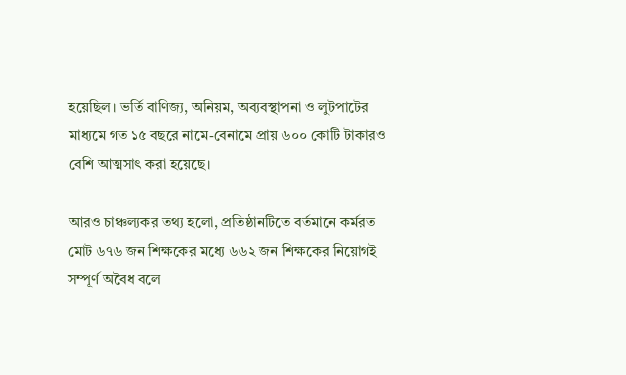হয়েছিল। ভর্তি বাণিজ্য, অনিয়ম, অব্যবস্থাপনা ও লুটপাটের মাধ্যমে গত ১৫ বছরে নামে-বেনামে প্রায় ৬০০ কোটি টাকারও বেশি আত্মসাৎ করা হয়েছে।

আরও চাঞ্চল্যকর তথ্য হলো, প্রতিষ্ঠানটিতে বর্তমানে কর্মরত মোট ৬৭৬ জন শিক্ষকের মধ্যে ৬৬২ জন শিক্ষকের নিয়োগই সম্পূর্ণ অবৈধ বলে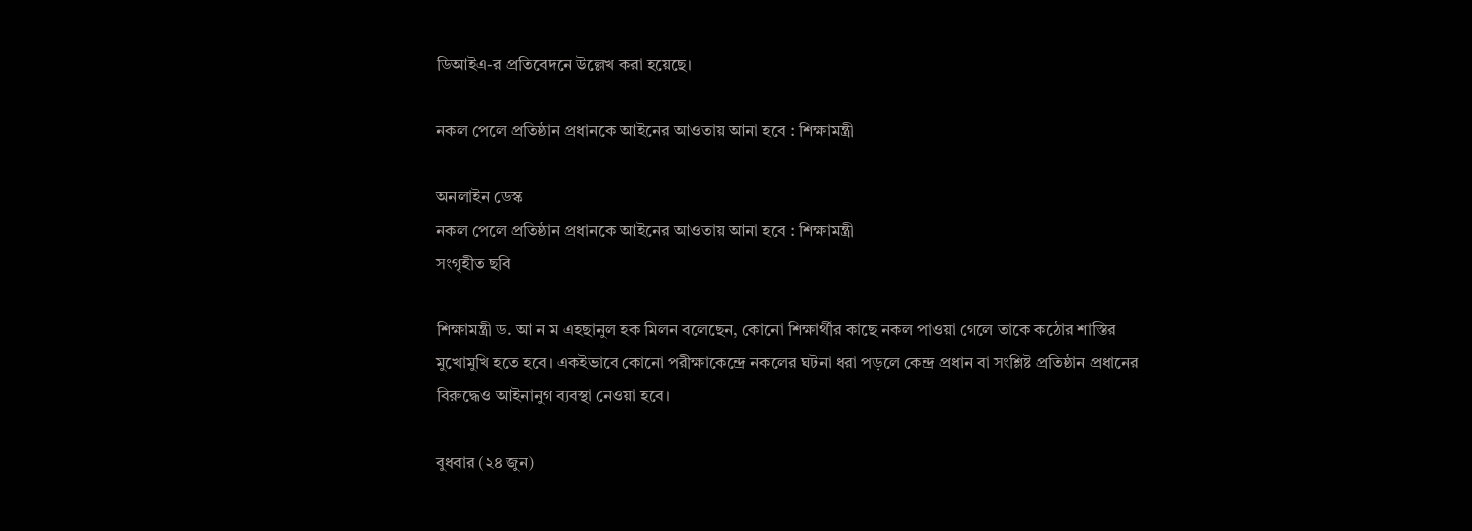ডিআইএ-র প্রতিবেদনে উল্লেখ করা হয়েছে।

নকল পেলে প্রতিষ্ঠান প্রধানকে আইনের আওতায় আনা হবে : শিক্ষামন্ত্রী

অনলাইন ডেস্ক
নকল পেলে প্রতিষ্ঠান প্রধানকে আইনের আওতায় আনা হবে : শিক্ষামন্ত্রী
সংগৃহীত ছবি

শিক্ষামন্ত্রী ড. আ ন ম এহছানুল হক মিলন বলেছেন, কোনো শিক্ষার্থীর কাছে নকল পাওয়া গেলে তাকে কঠোর শাস্তির মুখোমুখি হতে হবে। একইভাবে কোনো পরীক্ষাকেন্দ্রে নকলের ঘটনা ধরা পড়লে কেন্দ্র প্রধান বা সংশ্লিষ্ট প্রতিষ্ঠান প্রধানের বিরুদ্ধেও আইনানুগ ব্যবস্থা নেওয়া হবে।

বুধবার (২৪ জুন)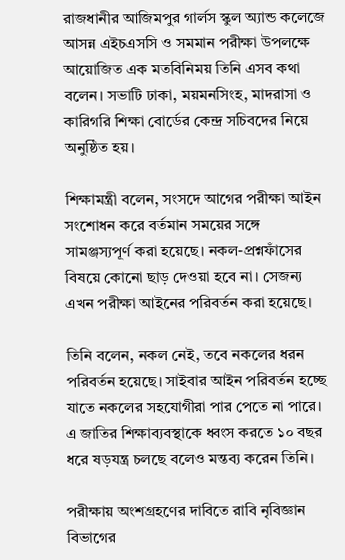রাজধানীর আজিমপুর গার্লস স্কুল অ্যান্ড কলেজে আসন্ন এইচএসসি ও সমমান পরীক্ষা উপলক্ষে আয়োজিত এক মতবিনিময় তিনি এসব কথা বলেন। সভাটি ঢাকা, ময়মনসিংহ, মাদরাসা ও কারিগরি শিক্ষা বোর্ডের কেন্দ্র সচিবদের নিয়ে অনুষ্ঠিত হয়।

শিক্ষামন্ত্রী বলেন, সংসদে আগের পরীক্ষা আইন সংশোধন করে বর্তমান সময়ের সঙ্গে সামঞ্জস্যপূর্ণ করা হয়েছে। নকল-প্রশ্নফাঁসের বিষয়ে কোনো ছাড় দেওয়া হবে না। সেজন্য এখন পরীক্ষা আইনের পরিবর্তন করা হয়েছে।

তিনি বলেন, নকল নেই, তবে নকলের ধরন পরিবর্তন হয়েছে। সাইবার আইন পরিবর্তন হচ্ছে যাতে নকলের সহযোগীরা পার পেতে না পারে। এ জাতির শিক্ষাব্যবস্থাকে ধ্বংস করতে ১০ বছর ধরে ষড়যন্ত্র চলছে বলেও মন্তব্য করেন তিনি।

পরীক্ষায় অংশগ্রহণের দাবিতে রাবি নৃবিজ্ঞান বিভাগের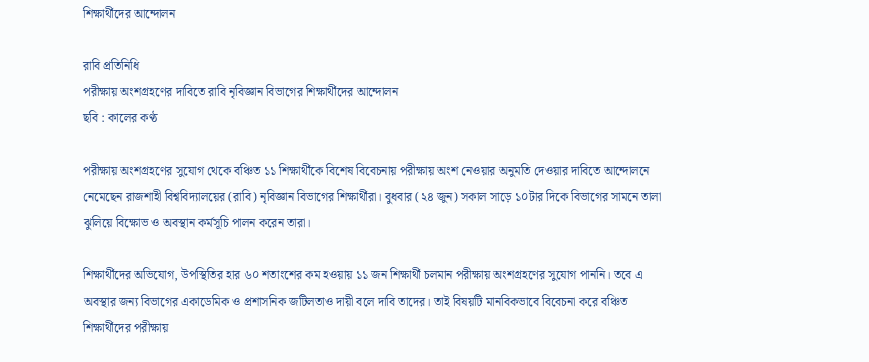শিক্ষার্থীদের আন্দোলন

রাবি প্রতিনিধি
পরীক্ষায় অংশগ্রহণের দাবিতে রাবি নৃবিজ্ঞান বিভাগের শিক্ষার্থীদের আন্দোলন
ছবি : কালের কণ্ঠ

পরীক্ষায় অংশগ্রহণের সুযোগ থেকে বঞ্চিত ১১ শিক্ষার্থীকে বিশেষ বিবেচনায় পরীক্ষায় অংশ নেওয়ার অনুমতি দেওয়ার দাবিতে আন্দোলনে নেমেছেন রাজশাহী বিশ্ববিদ্যালয়ের (রাবি) নৃবিজ্ঞান বিভাগের শিক্ষার্থীরা। বুধবার (২৪ জুন) সকাল সাড়ে ১০টার দিকে বিভাগের সামনে তালা ঝুলিয়ে বিক্ষোভ ও অবস্থান কর্মসূচি পালন করেন তারা।

শিক্ষার্থীদের অভিযোগ, উপস্থিতির হার ৬০ শতাংশের কম হওয়ায় ১১ জন শিক্ষার্থী চলমান পরীক্ষায় অংশগ্রহণের সুযোগ পাননি। তবে এ অবস্থার জন্য বিভাগের একাডেমিক ও প্রশাসনিক জটিলতাও দায়ী বলে দাবি তাদের। তাই বিষয়টি মানবিকভাবে বিবেচনা করে বঞ্চিত শিক্ষার্থীদের পরীক্ষায়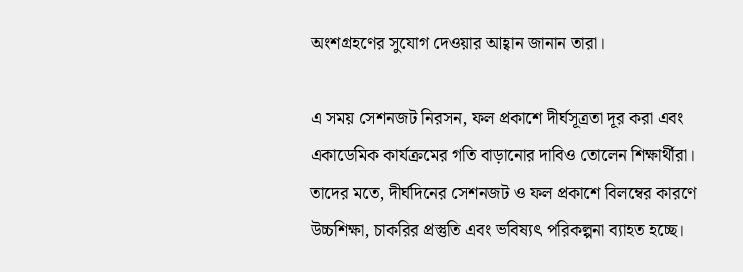অংশগ্রহণের সুযোগ দেওয়ার আহ্বান জানান তারা।

এ সময় সেশনজট নিরসন, ফল প্রকাশে দীর্ঘসূত্রতা দূর করা এবং একাডেমিক কার্যক্রমের গতি বাড়ানোর দাবিও তোলেন শিক্ষার্থীরা। তাদের মতে, দীর্ঘদিনের সেশনজট ও ফল প্রকাশে বিলম্বের কারণে উচ্চশিক্ষা, চাকরির প্রস্তুতি এবং ভবিষ্যৎ পরিকল্পনা ব্যাহত হচ্ছে।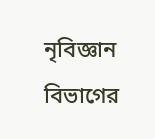নৃবিজ্ঞান বিভাগের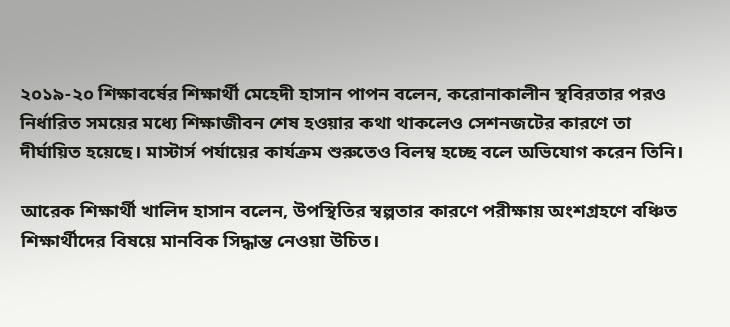২০১৯-২০ শিক্ষাবর্ষের শিক্ষার্থী মেহেদী হাসান পাপন বলেন, করোনাকালীন স্থবিরতার পরও নির্ধারিত সময়ের মধ্যে শিক্ষাজীবন শেষ হওয়ার কথা থাকলেও সেশনজটের কারণে তা দীর্ঘায়িত হয়েছে। মাস্টার্স পর্যায়ের কার্যক্রম শুরুতেও বিলম্ব হচ্ছে বলে অভিযোগ করেন তিনি।

আরেক শিক্ষার্থী খালিদ হাসান বলেন, উপস্থিতির স্বল্পতার কারণে পরীক্ষায় অংশগ্রহণে বঞ্চিত শিক্ষার্থীদের বিষয়ে মানবিক সিদ্ধান্ত নেওয়া উচিত।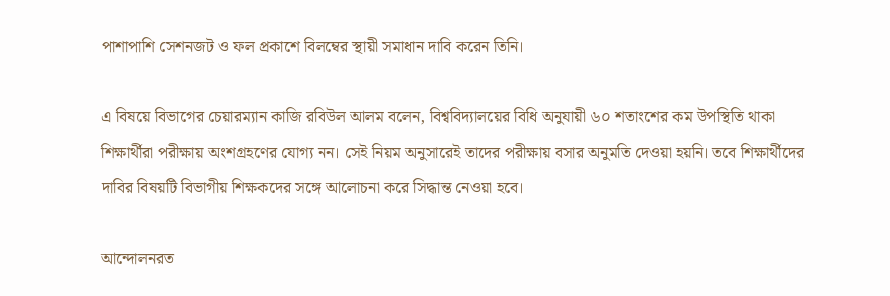পাশাপাশি সেশনজট ও ফল প্রকাশে বিলম্বের স্থায়ী সমাধান দাবি করেন তিনি।

এ বিষয়ে বিভাগের চেয়ারম্যান কাজি রবিউল আলম বলেন, বিশ্ববিদ্যালয়ের বিধি অনুযায়ী ৬০ শতাংশের কম উপস্থিতি থাকা শিক্ষার্থীরা পরীক্ষায় অংশগ্রহণের যোগ্য নন। সেই নিয়ম অনুসারেই তাদের পরীক্ষায় বসার অনুমতি দেওয়া হয়নি। তবে শিক্ষার্থীদের দাবির বিষয়টি বিভাগীয় শিক্ষকদের সঙ্গে আলোচনা করে সিদ্ধান্ত নেওয়া হবে।

আন্দোলনরত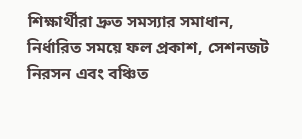শিক্ষার্থীরা দ্রুত সমস্যার সমাধান, নির্ধারিত সময়ে ফল প্রকাশ, সেশনজট নিরসন এবং বঞ্চিত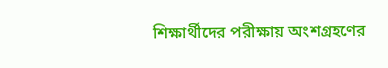শিক্ষার্থীদের পরীক্ষায় অংশগ্রহণের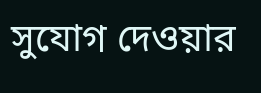সুযোগ দেওয়ার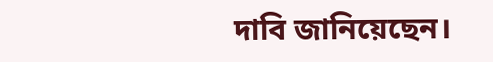দাবি জানিয়েছেন।